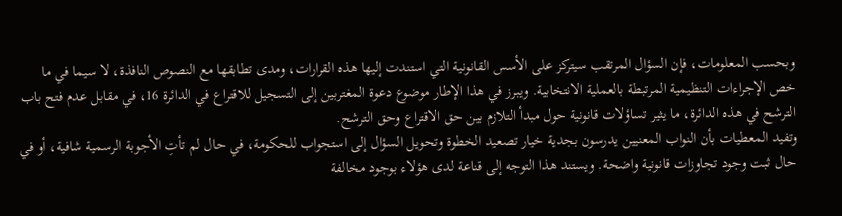وبحسب المعلومات، فإن السؤال المرتقب سيتركز على الأسس القانونية التي استندت إليها هذه القرارات، ومدى تطابقها مع النصوص النافذة، لا سيما في ما خص الإجراءات التنظيمية المرتبطة بالعملية الانتخابية. ويبرز في هذا الإطار موضوع دعوة المغتربين إلى التسجيل للاقتراع في الدائرة 16، في مقابل عدم فتح باب الترشح في هذه الدائرة، ما يثير تساؤلات قانونية حول مبدأ التلازم بين حق الاقتراع وحق الترشح.
وتفيد المعطيات بأن النواب المعنيين يدرسون بجدية خيار تصعيد الخطوة وتحويل السؤال إلى استجواب للحكومة، في حال لم تأتِ الأجوبة الرسمية شافية، أو في حال ثبت وجود تجاوزات قانونية واضحة. ويستند هذا التوجه إلى قناعة لدى هؤلاء بوجود مخالفة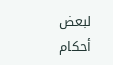لبعض أحكام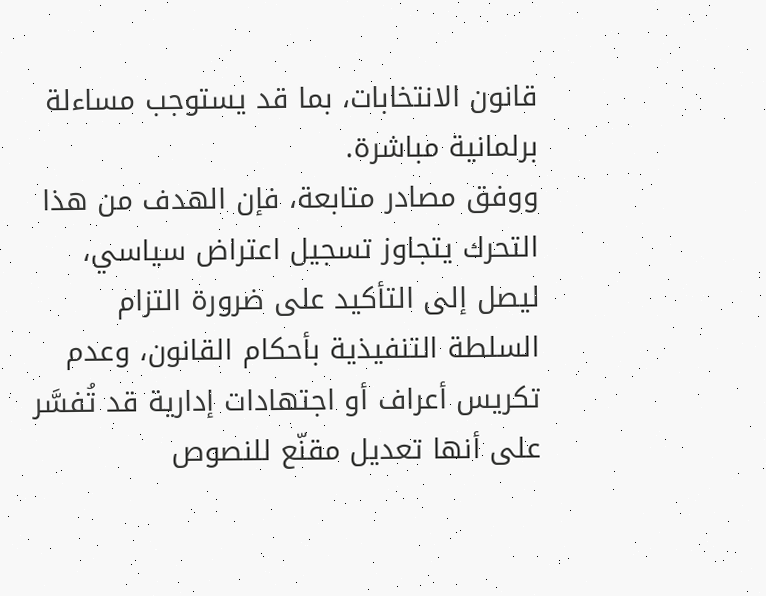قانون الانتخابات، بما قد يستوجب مساءلة برلمانية مباشرة.
ووفق مصادر متابعة، فإن الهدف من هذا التحرك يتجاوز تسجيل اعتراض سياسي، ليصل إلى التأكيد على ضرورة التزام السلطة التنفيذية بأحكام القانون، وعدم تكريس أعراف أو اجتهادات إدارية قد تُفسَّر على أنها تعديل مقنّع للنصوص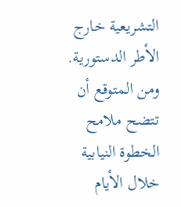التشريعية خارج الأطر الدستورية.
ومن المتوقع أن تتضح ملامح الخطوة النيابية خلال الأيام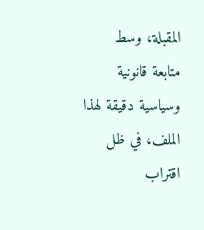المقبلة، وسط متابعة قانونية وسياسية دقيقة لهذا الملف، في ظل اقتراب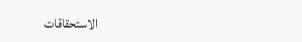الاستحقاقات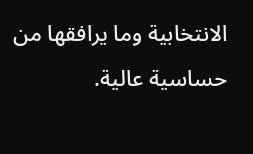الانتخابية وما يرافقها من حساسية عالية.